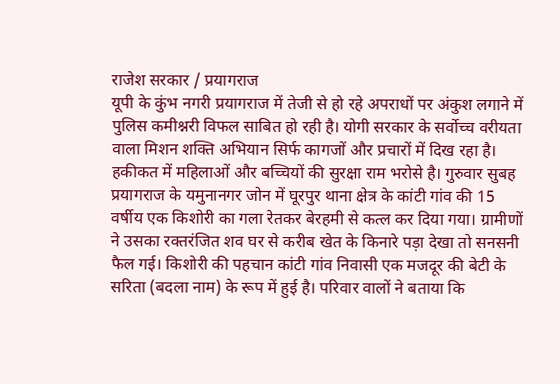राजेश सरकार / प्रयागराज
यूपी के कुंभ नगरी प्रयागराज में तेजी से हो रहे अपराधों पर अंकुश लगाने में पुलिस कमीश्नरी विफल साबित हो रही है। योगी सरकार के सर्वोच्च वरीयता वाला मिशन शक्ति अभियान सिर्फ कागजों और प्रचारों में दिख रहा है। हकीकत में महिलाओं और बच्चियों की सुरक्षा राम भरोसे है। गुरुवार सुबह प्रयागराज के यमुनानगर जोन में घूरपुर थाना क्षेत्र के कांटी गांव की 15 वर्षीय एक किशोरी का गला रेतकर बेरहमी से कत्ल कर दिया गया। ग्रामीणों ने उसका रक्तरंजित शव घर से करीब खेत के किनारे पड़ा देखा तो सनसनी फैल गई। किशोरी की पहचान कांटी गांव निवासी एक मजदूर की बेटी के सरिता (बदला नाम) के रूप में हुई है। परिवार वालों ने बताया कि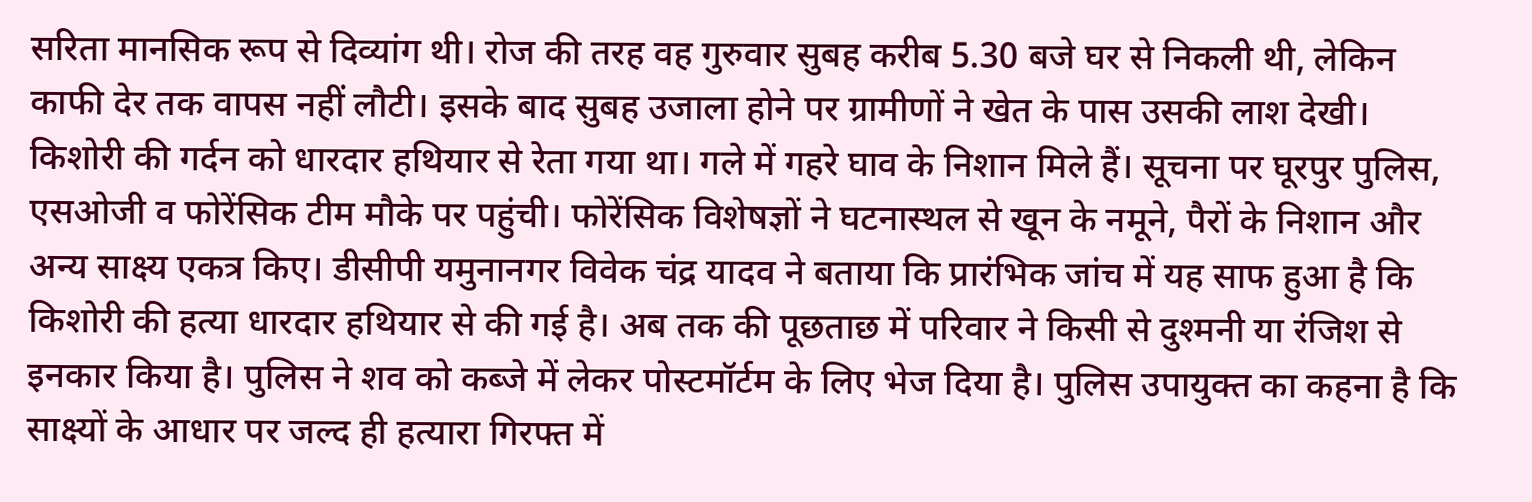सरिता मानसिक रूप से दिव्यांग थी। रोज की तरह वह गुरुवार सुबह करीब 5.30 बजे घर से निकली थी, लेकिन काफी देर तक वापस नहीं लौटी। इसके बाद सुबह उजाला होने पर ग्रामीणों ने खेत के पास उसकी लाश देखी। किशोरी की गर्दन को धारदार हथियार से रेता गया था। गले में गहरे घाव के निशान मिले हैं। सूचना पर घूरपुर पुलिस, एसओजी व फोरेंसिक टीम मौके पर पहुंची। फोरेंसिक विशेषज्ञों ने घटनास्थल से खून के नमूने, पैरों के निशान और अन्य साक्ष्य एकत्र किए। डीसीपी यमुनानगर विवेक चंद्र यादव ने बताया कि प्रारंभिक जांच में यह साफ हुआ है कि किशोरी की हत्या धारदार हथियार से की गई है। अब तक की पूछताछ में परिवार ने किसी से दुश्मनी या रंजिश से इनकार किया है। पुलिस ने शव को कब्जे में लेकर पोस्टमॉर्टम के लिए भेज दिया है। पुलिस उपायुक्त का कहना है कि साक्ष्यों के आधार पर जल्द ही हत्यारा गिरफ्त में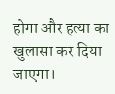होगा और हत्या का खुलासा कर दिया जाएगा।